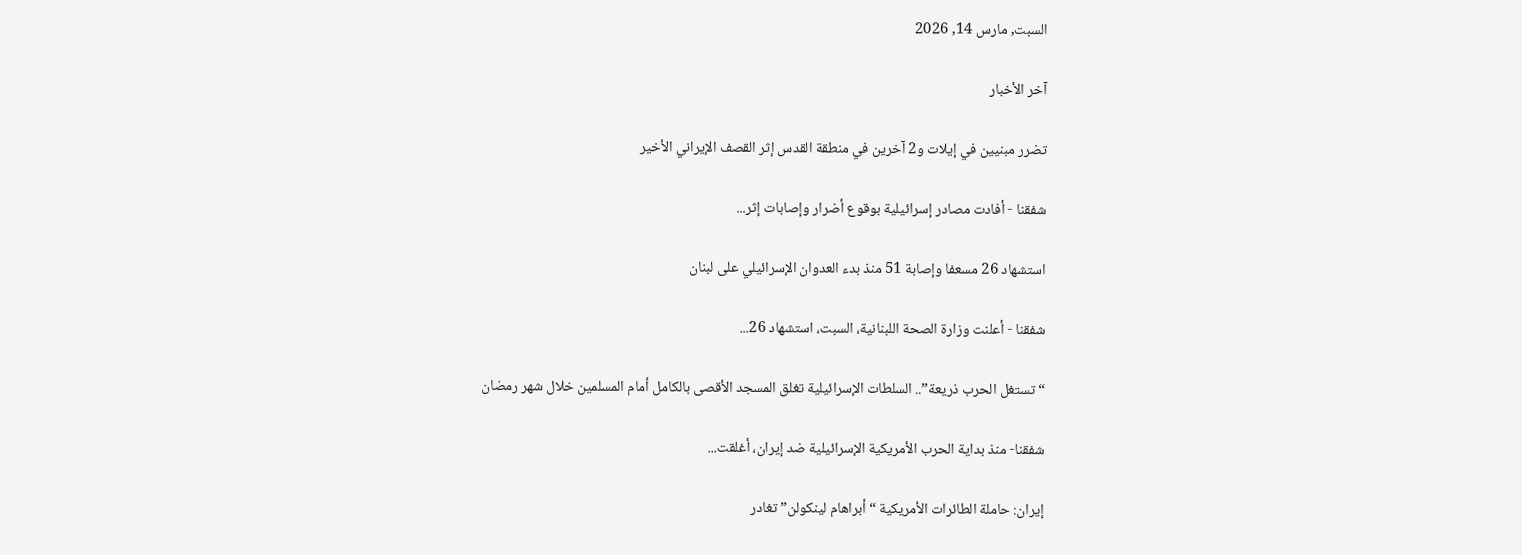السبت, مارس 14, 2026

آخر الأخبار

تضرر مبنيين في إيلات و2 آخرين في منطقة القدس إثر القصف الإيراني الأخير

شفقنا - أفادت مصادر إسرائيلية بوقوع أضرار وإصابات إثر...

استشهاد 26 مسعفا وإصابة 51 منذ بدء العدوان الإسرائيلي على لبنان

شفقنا - أعلنت وزارة الصحة اللبنانية، السبت، استشهاد 26...

“تستغل الحرب ذريعة”.. السلطات الإسرائيلية تغلق المسجد الأقصى بالكامل أمام المسلمين خلال شهر رمضان

شفقنا- منذ بداية الحرب الأمريكية الإسرائيلية ضد إيران، أغلقت...

إيران: حاملة الطائرات الأمريكية “أبراهام لينكولن” تغادر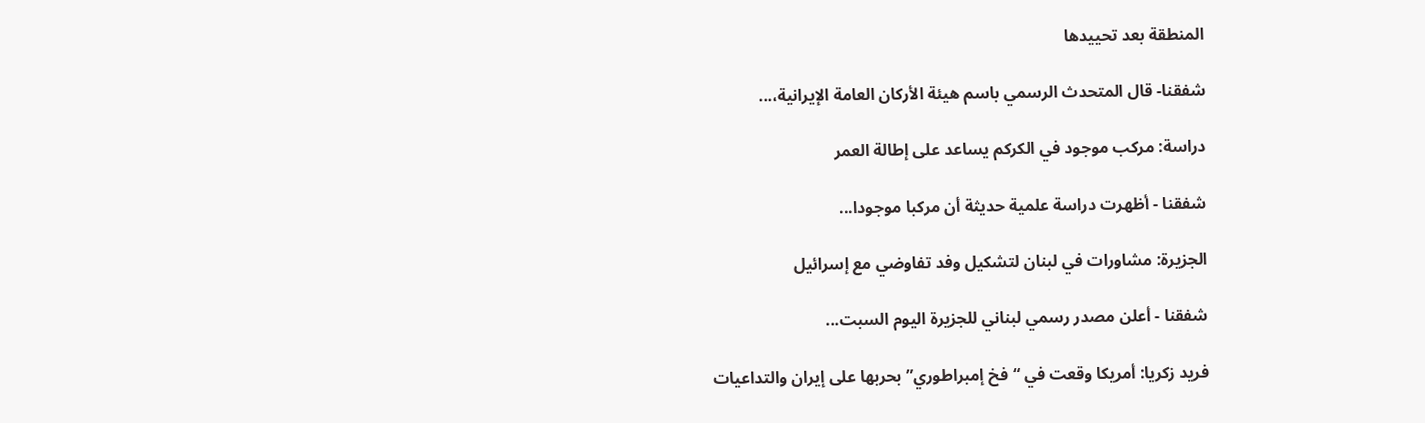المنطقة بعد تحييدها

شفقنا- قال المتحدث الرسمي باسم هيئة الأركان العامة الإيرانية،...

دراسة: مركب موجود في الكركم يساعد على إطالة العمر

شفقنا - أظهرت دراسة علمية حديثة أن مركبا موجودا...

الجزيرة: مشاورات في لبنان لتشكيل وفد تفاوضي مع إسرائيل

شفقنا - أعلن مصدر رسمي لبناني للجزيرة اليوم السبت...

فريد زكريا: أمريكا وقعت في “فخ إمبراطوري” بحربها على إيران والتداعيات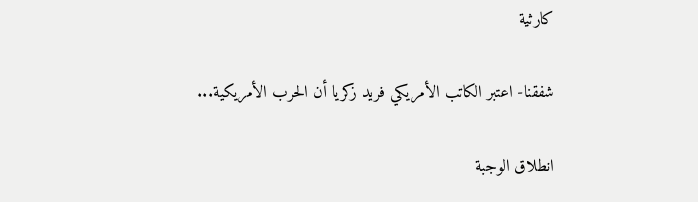كارثية

شفقنا- اعتبر الكاتب الأمريكي فريد زكريا أن الحرب الأمريكية...

انطلاق الوجبة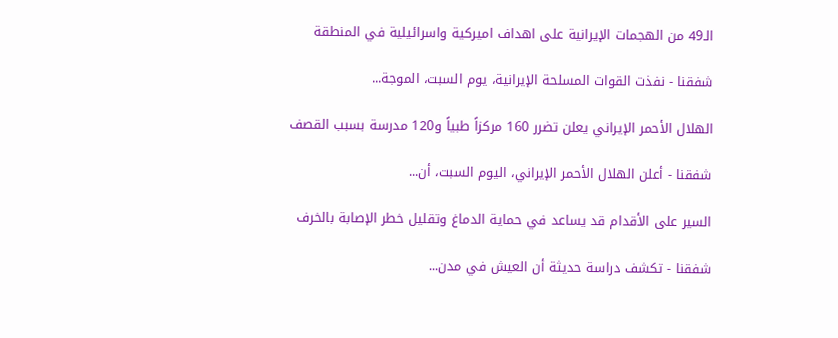الـ49 من الهجمات الإيرانية على اهداف اميركية واسرائيلية في المنطقة

شفقنا - نفذت القوات المسلحة الإيرانية، يوم السبت، الموجة...

الهلال الأحمر الإيراني يعلن تضرر 160 مركزاً طبياً و120 مدرسة بسبب القصف

شفقنا - أعلن الهلال الأحمر الإيراني، اليوم السبت، أن...

السير على الأقدام قد يساعد في حماية الدماغ وتقليل خطر الإصابة بالخرف

شفقنا - تكشف دراسة حديثة أن العيش في مدن...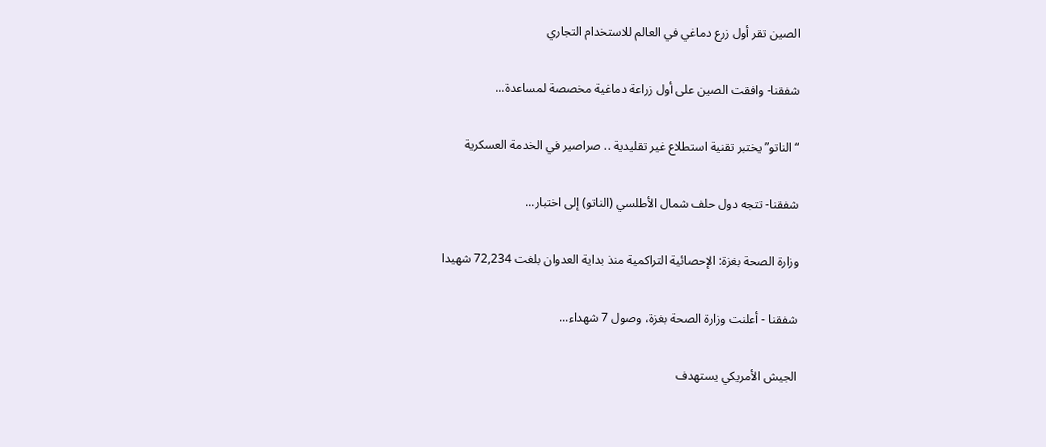الصين تقر أول زرع دماغي في العالم للاستخدام التجاري

شفقنا- وافقت الصين على أول زراعة دماغية مخصصة لمساعدة...

“الناتو” يختبر تقنية استطلاع غير تقليدية .. صراصير في الخدمة العسكرية

شفقنا- تتجه دول حلف شمال الأطلسي (الناتو) إلى اختبار...

وزارة الصحة بغزة: الإحصائية التراكمية منذ بداية العدوان بلغت 72,234 شهيدا

شفقنا - أعلنت وزارة الصحة بغزة، وصول 7 شهداء...

الجيش الأمريكي يستهدف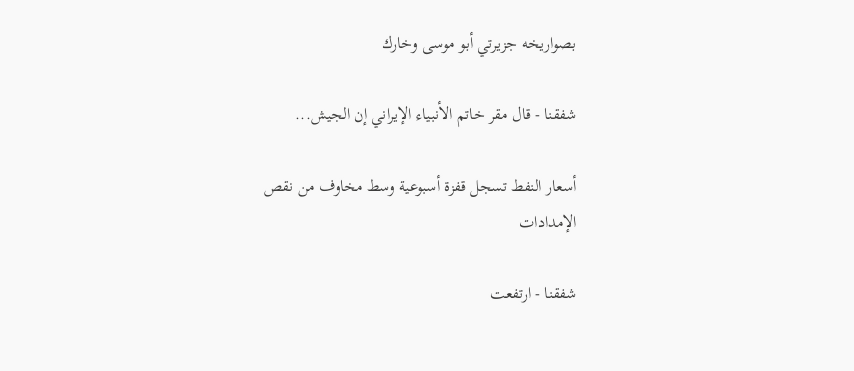بصواريخه جزيرتي أبو موسى وخارك

شفقنا - قال مقر خاتم الأنبياء الإيراني إن الجيش...

أسعار النفط تسجل قفزة أسبوعية وسط مخاوف من نقص الإمدادات

شفقنا - ارتفعت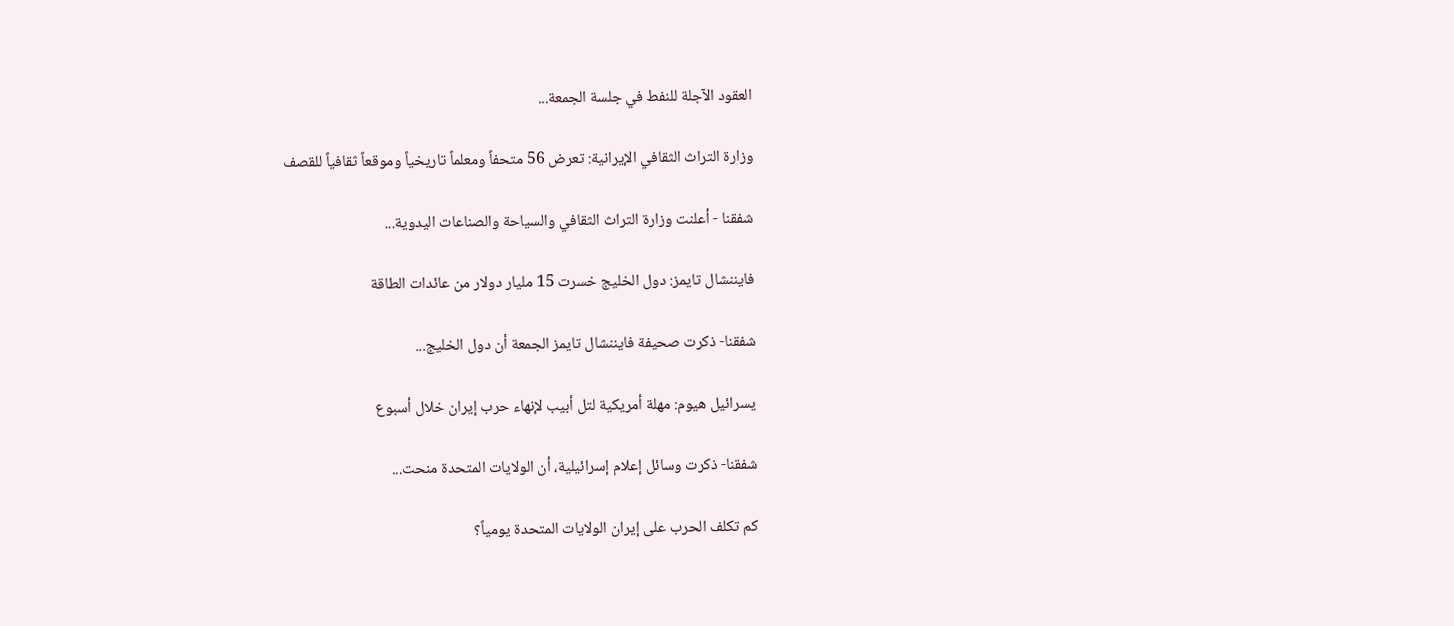العقود الآجلة للنفط في جلسة الجمعة...

وزارة التراث الثقافي الإيرانية: تعرض 56 متحفاً ومعلماً تاريخياً وموقعاً ثقافياً للقصف

شفقنا - أعلنت وزارة التراث الثقافي والسياحة والصناعات اليدوية...

فايننشال تايمز: دول الخليج خسرت 15 مليار دولار من عائدات الطاقة

شفقنا- ذكرت صحيفة فايننشال تايمز الجمعة أن دول الخليج...

يسرائيل هيوم: مهلة أمريكية لتل أبيب لإنهاء حرب إيران خلال أسبوع

شفقنا- ذكرت وسائل إعلام إسرائيلية، أن الولايات المتحدة منحت...

كم تكلف الحرب على إيران الولايات المتحدة يومياً؟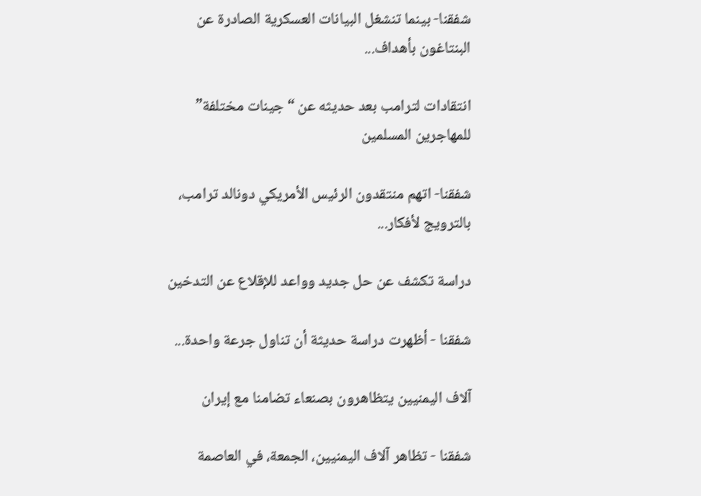شفقنا- بينما تنشغل البيانات العسكرية الصادرة عن البنتاغون بأهداف...

انتقادات لترامب بعد حديثه عن “جينات مختلفة” للمهاجرين المسلمين

شفقنا- اتهم منتقدون الرئيس الأمريكي دونالد ترامب، بالترويج لأفكار...

دراسة تكشف عن حل جديد وواعد للإقلاع عن التدخين

شفقنا - أظهرت دراسة حديثة أن تناول جرعة واحدة...

آلاف اليمنيين يتظاهرون بصنعاء تضامنا مع إيران

شفقنا - تظاهر آلاف اليمنيين، الجمعة، في العاصمة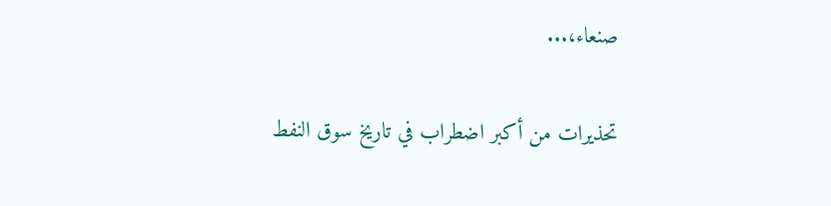صنعاء،...

تحذيرات من أكبر اضطراب في تاريخ سوق النفط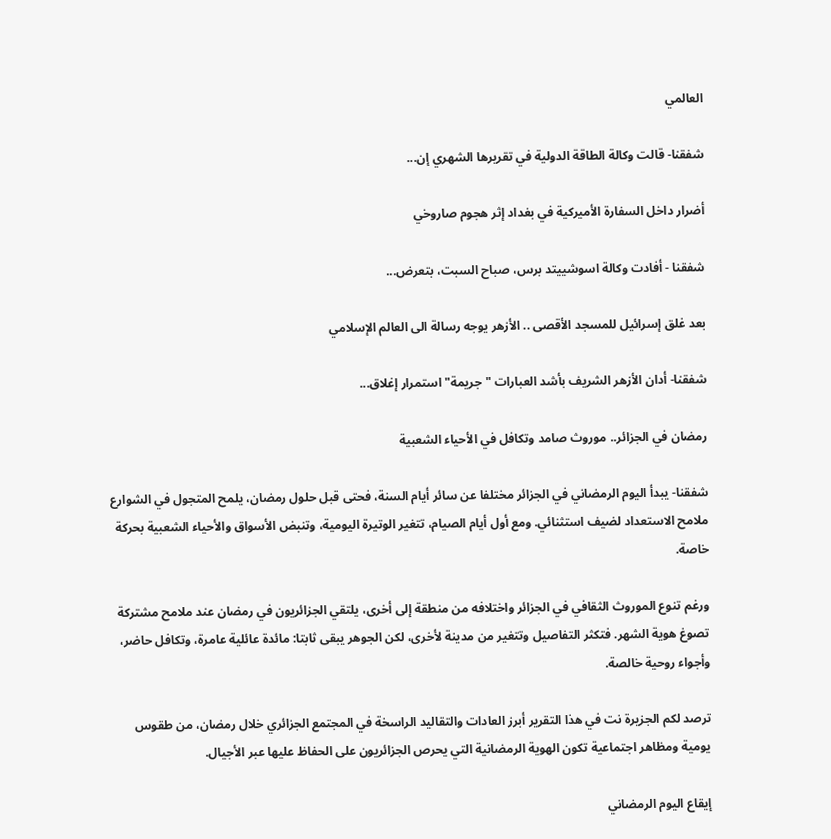العالمي

شفقنا- قالت وكالة الطاقة الدولية في تقريرها الشهري إن...

أضرار داخل السفارة الأميركية في بغداد إثر هجوم صاروخي

شفقنا - أفادت وكالة اسوشييتد برس، صباح السبت، بتعرض...

بعد غلق إسرائيل للمسجد الأقصى .. الأزهر يوجه رسالة الى العالم الإسلامي

شفقنا- أدان الأزهر الشريف بأشد العبارات "جريمة" استمرار إغلاق...

رمضان في الجزائر.. موروث صامد وتكافل في الأحياء الشعبية

شفقنا- يبدأ اليوم الرمضاني في الجزائر مختلفا عن سائر أيام السنة، فحتى قبل حلول رمضان، يلمح المتجول في الشوارع ملامح الاستعداد لضيف استثنائي. ومع أول أيام الصيام، تتغير الوتيرة اليومية، وتنبض الأسواق والأحياء الشعبية بحركة خاصة.

ورغم تنوع الموروث الثقافي في الجزائر واختلافه من منطقة إلى أخرى، يلتقي الجزائريون في رمضان عند ملامح مشتركة تصوغ هوية الشهر. فتكثر التفاصيل وتتغير من مدينة لأخرى، لكن الجوهر يبقى ثابتا: مائدة عائلية عامرة، وتكافل حاضر، وأجواء روحية خالصة.

ترصد لكم الجزيرة نت في هذا التقرير أبرز العادات والتقاليد الراسخة في المجتمع الجزائري خلال رمضان، من طقوس يومية ومظاهر اجتماعية تكون الهوية الرمضانية التي يحرص الجزائريون على الحفاظ عليها عبر الأجيال.

إيقاع اليوم الرمضاني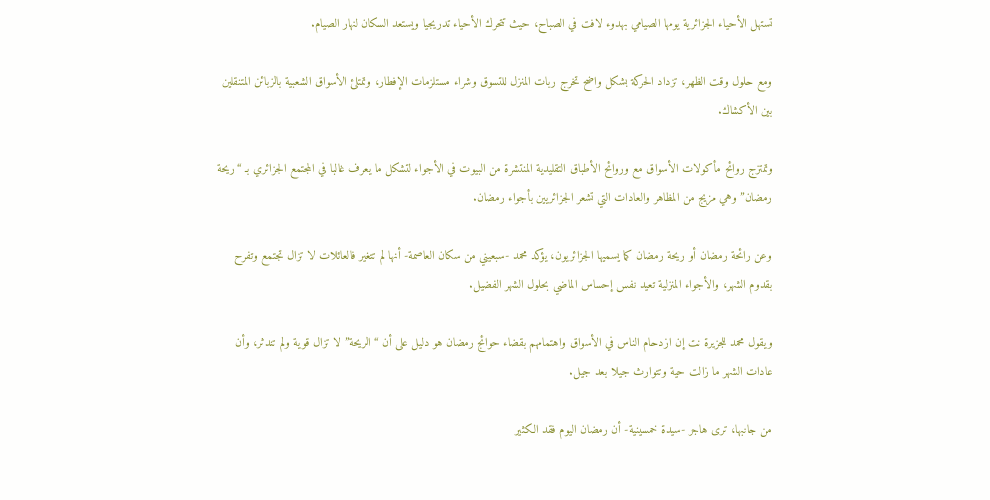تستهل الأحياء الجزائرية يومها الصيامي بهدوء لافت في الصباح، حيث تتحرك الأحياء تدريجيا ويستعد السكان لنهار الصيام.

ومع حلول وقت الظهر، تزداد الحركة بشكل واضح تخرج ربات المنزل للتسوق وشراء مستلزمات الإفطار، وتمتلئ الأسواق الشعبية بالزبائن المتنقلين بين الأكشاك.

وتمتزج روائح مأكولات الأسواق مع وروائح الأطباق التقليدية المنتشرة من البيوت في الأجواء لتشكل ما يعرف غالبا في المجتمع الجزائري بـ “ريحة رمضان” وهي مزيج من المظاهر والعادات التي تشعر الجزائريين بأجواء رمضان.

وعن رائحة رمضان أو ريحة رمضان كما يسميها الجزائريون، يؤكد محمد -سبعيني من سكان العاصمة- أنها لم تتغير فالعائلات لا تزال تجتمع وتفرح بقدوم الشهر، والأجواء المنزلية تعيد نفس إحساس الماضي بحلول الشهر الفضيل.

ويقول محمد للجزيرة نت إن ازدحام الناس في الأسواق واهتمامهم بقضاء حوائج رمضان هو دليل على أن “الريحة” لا تزال قوية ولم تندثر، وأن عادات الشهر ما زالت حية وتتوارث جيلا بعد جيل.

من جانبها، ترى هاجر -سيدة خمسينية- أن رمضان اليوم فقد الكثير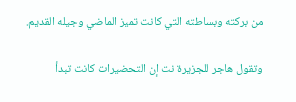من بركته وبساطته التي كانت تميز الماضي وجيله القديم.

وتقول هاجر للجزيرة نت إن التحضيرات كانت تبدأ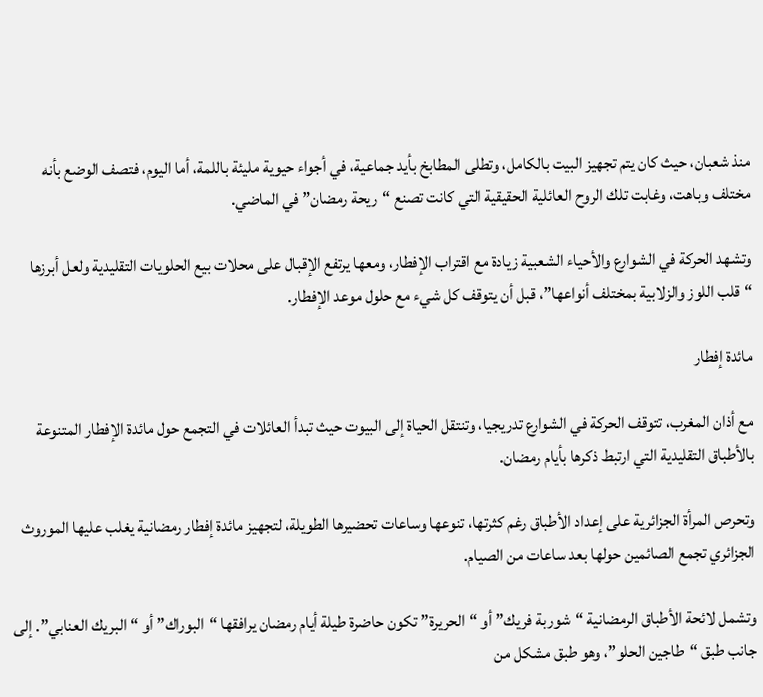منذ شعبان، حيث كان يتم تجهيز البيت بالكامل، وتطلى المطابخ بأيد جماعية، في أجواء حيوية مليئة باللمة، أما اليوم، فتصف الوضع بأنه مختلف وباهت، وغابت تلك الروح العائلية الحقيقية التي كانت تصنع “ريحة رمضان” في الماضي.

وتشهد الحركة في الشوارع والأحياء الشعبية زيادة مع اقتراب الإفطار، ومعها يرتفع الإقبال على محلات بيع الحلويات التقليدية ولعل أبرزها “قلب اللوز والزلابية بمختلف أنواعها”، قبل أن يتوقف كل شيء مع حلول موعد الإفطار.

مائدة إفطار

مع أذان المغرب، تتوقف الحركة في الشوارع تدريجيا، وتنتقل الحياة إلى البيوت حيث تبدأ العائلات في التجمع حول مائدة الإفطار المتنوعة بالأطباق التقليدية التي ارتبط ذكرها بأيام رمضان.

وتحرص المرأة الجزائرية على إعداد الأطباق رغم كثرتها، تنوعها وساعات تحضيرها الطويلة، لتجهيز مائدة إفطار رمضانية يغلب عليها الموروث الجزائري تجمع الصائمين حولها بعد ساعات من الصيام.

وتشمل لائحة الأطباق الرمضانية “شوربة فريك” أو “الحريرة” تكون حاضرة طيلة أيام رمضان يرافقها “البوراك” أو “البريك العنابي”. إلى جانب طبق “طاجين الحلو”، وهو طبق مشكل من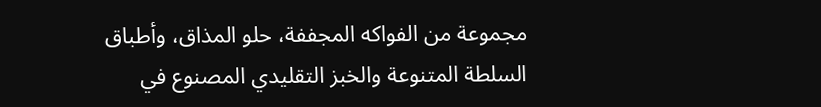مجموعة من الفواكه المجففة، حلو المذاق، وأطباق السلطة المتنوعة والخبز التقليدي المصنوع في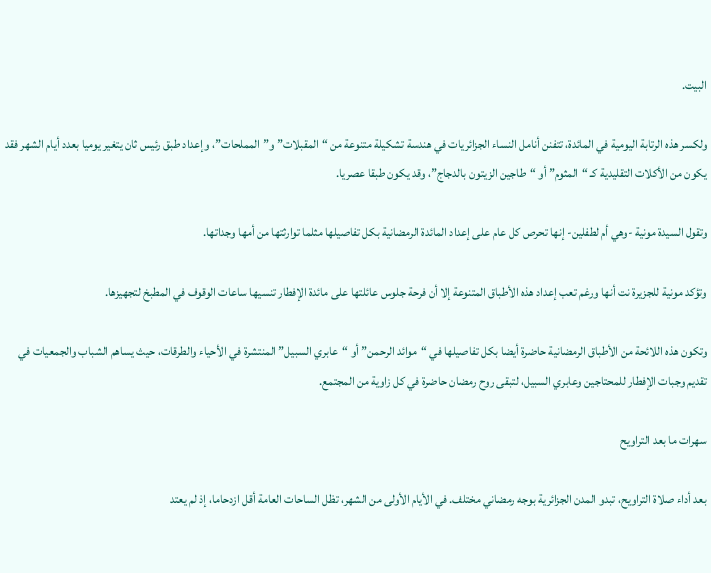البيت.

ولكسر هذه الرتابة اليومية في المائدة، تتفنن أنامل النساء الجزائريات في هندسة تشكيلة متنوعة من “المقبلات” و”المملحات”، وإعداد طبق رئيس ثان يتغير يوميا بعدد أيام الشهر فقد يكون من الأكلات التقليدية كـ “المثوم” أو “طاجين الزيتون بالدجاج”، وقد يكون طبقا عصريا.

وتقول السيدة مونية -وهي أم لطفلين- إنها تحرص كل عام على إعداد المائدة الرمضانية بكل تفاصيلها مثلما توارثتها من أمها وجداتها.

وتؤكد مونية للجزيرة نت أنها ورغم تعب إعداد هذه الأطباق المتنوعة إلا أن فرحة جلوس عائلتها على مائدة الإفطار تنسيها ساعات الوقوف في المطبخ لتجهيزها.

وتكون هذه اللائحة من الأطباق الرمضانية حاضرة أيضا بكل تفاصيلها في “موائد الرحمن” أو “عابري السبيل” المنتشرة في الأحياء والطرقات، حيث يساهم الشباب والجمعيات في تقديم وجبات الإفطار للمحتاجين وعابري السبيل، لتبقى روح رمضان حاضرة في كل زاوية من المجتمع.

سهرات ما بعد التراويح

بعد أداء صلاة التراويح، تبدو المدن الجزائرية بوجه رمضاني مختلف. في الأيام الأولى من الشهر، تظل الساحات العامة أقل ازدحاما، إذ لم يعتد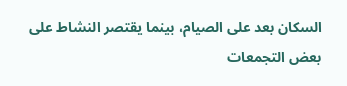السكان بعد على الصيام، بينما يقتصر النشاط على بعض التجمعات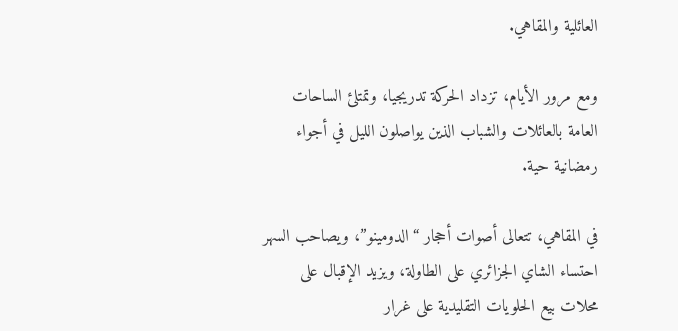العائلية والمقاهي.

ومع مرور الأيام، تزداد الحركة تدريجيا، وتمتلئ الساحات العامة بالعائلات والشباب الذين يواصلون الليل في أجواء رمضانية حية.

في المقاهي، تتعالى أصوات أحجار “الدومينو”، ويصاحب السهر احتساء الشاي الجزائري على الطاولة، ويزيد الإقبال على محلات بيع الحلويات التقليدية على غرار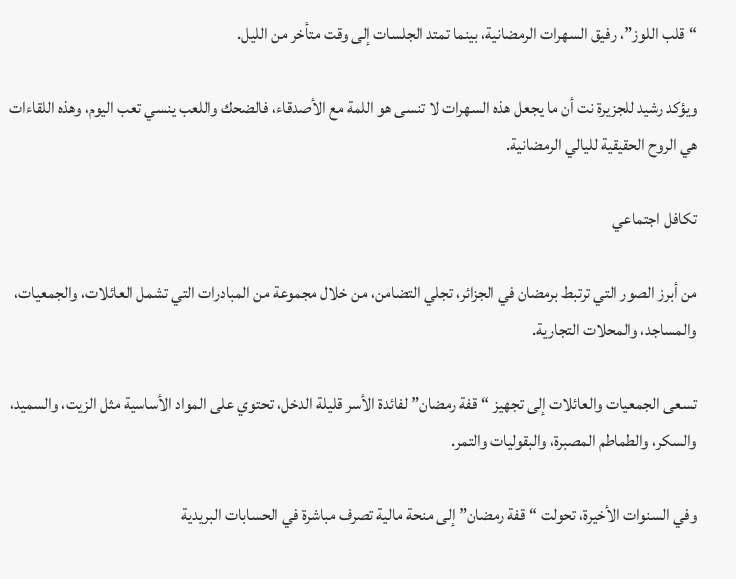“قلب اللوز”، رفيق السهرات الرمضانية، بينما تمتد الجلسات إلى وقت متأخر من الليل.

ويؤكد رشيد للجزيرة نت أن ما يجعل هذه السهرات لا تنسى هو اللمة مع الأصدقاء، فالضحك واللعب ينسي تعب اليوم، وهذه اللقاءات هي الروح الحقيقية لليالي الرمضانية.

تكافل اجتماعي

من أبرز الصور التي ترتبط برمضان في الجزائر، تجلي التضامن، من خلال مجموعة من المبادرات التي تشمل العائلات، والجمعيات، والمساجد، والمحلات التجارية.

تسعى الجمعيات والعائلات إلى تجهيز “قفة رمضان” لفائدة الأسر قليلة الدخل، تحتوي على المواد الأساسية مثل الزيت، والسميد، والسكر، والطماطم المصبرة، والبقوليات والتمر.

وفي السنوات الأخيرة، تحولت “قفة رمضان” إلى منحة مالية تصرف مباشرة في الحسابات البريدية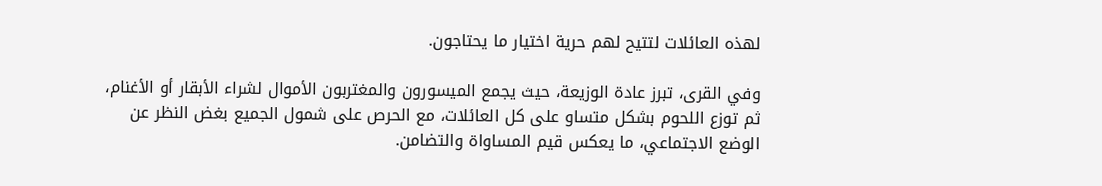لهذه العائلات لتتيح لهم حرية اختيار ما يحتاجون.

وفي القرى، تبرز عادة الوزيعة، حيث يجمع الميسورون والمغتربون الأموال لشراء الأبقار أو الأغنام، ثم توزع اللحوم بشكل متساو على كل العائلات، مع الحرص على شمول الجميع بغض النظر عن الوضع الاجتماعي، ما يعكس قيم المساواة والتضامن.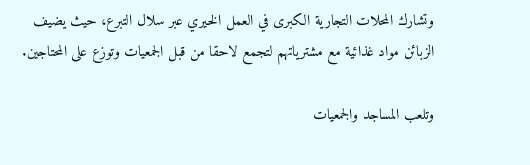وتشارك المحلات التجارية الكبرى في العمل الخيري عبر سلال التبرع، حيث يضيف الزبائن مواد غذائية مع مشترياتهم لتجمع لاحقا من قبل الجمعيات وتوزع على المحتاجين.

وتلعب المساجد والجمعيات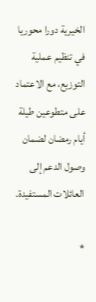الخيرية دورا محوريا في تنظيم عملية التوزيع، مع الاعتماد على متطوعين طيلة أيام رمضان لضمان وصول الدعم إلى العائلات المستفيدة.

*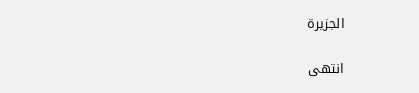الجزيرة

انتهى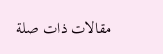مقالات ذات صلة